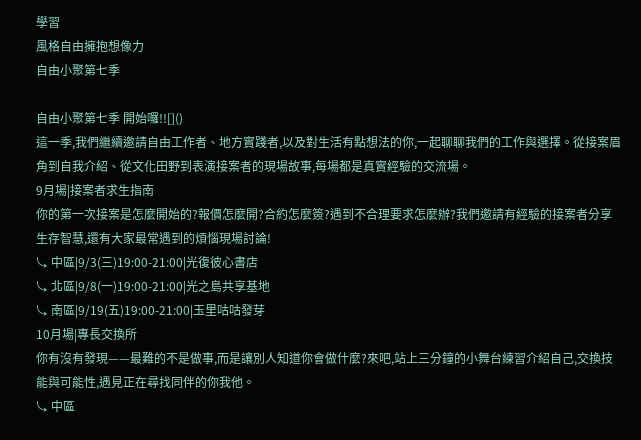學習
風格自由擁抱想像力
自由小聚第七季

自由小聚第七季 開始囉!![]()
這一季,我們繼續邀請自由工作者、地方實踐者,以及對生活有點想法的你,一起聊聊我們的工作與選擇。從接案眉角到自我介紹、從文化田野到表演接案者的現場故事,每場都是真實經驗的交流場。
9月場|接案者求生指南
你的第一次接案是怎麼開始的?報價怎麼開?合約怎麼簽?遇到不合理要求怎麼辦?我們邀請有經驗的接案者分享生存智慧,還有大家最常遇到的煩惱現場討論!
⤷ 中區|9/3(三)19:00-21:00|光復彼心書店
⤷ 北區|9/8(一)19:00-21:00|光之島共享基地
⤷ 南區|9/19(五)19:00-21:00|玉里咕咕發芽
10月場|專長交換所
你有沒有發現——最難的不是做事,而是讓別人知道你會做什麼?來吧,站上三分鐘的小舞台練習介紹自己,交換技能與可能性,遇見正在尋找同伴的你我他。
⤷ 中區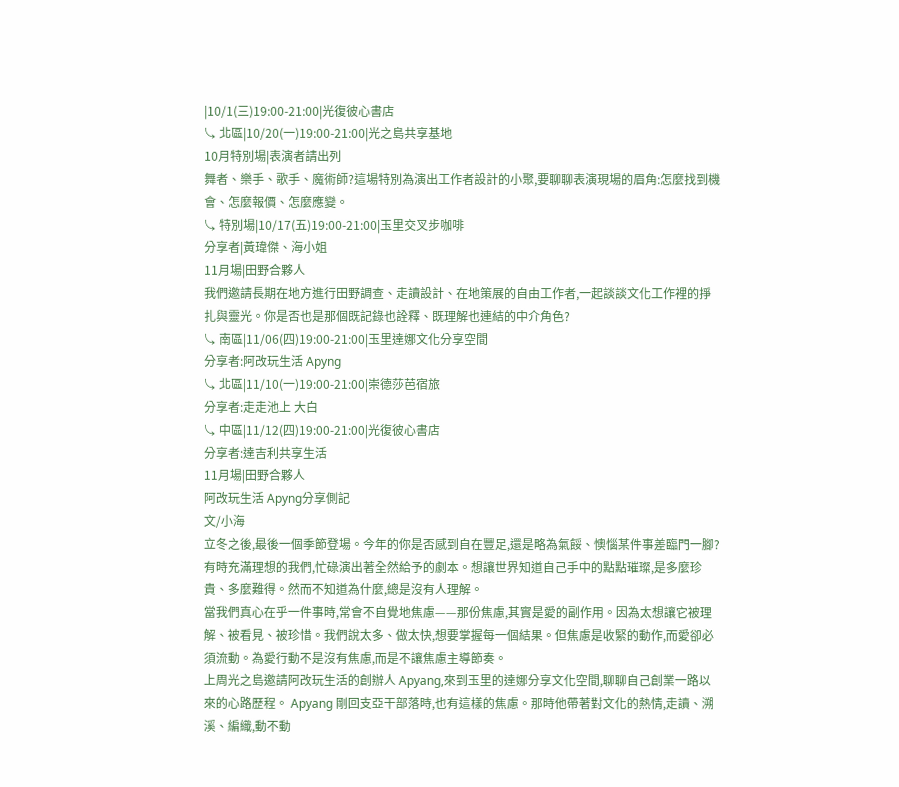|10/1(三)19:00-21:00|光復彼心書店
⤷ 北區|10/20(一)19:00-21:00|光之島共享基地
10月特別場|表演者請出列
舞者、樂手、歌手、魔術師?這場特別為演出工作者設計的小聚,要聊聊表演現場的眉角:怎麼找到機會、怎麼報價、怎麼應變。
⤷ 特別場|10/17(五)19:00-21:00|玉里交叉步咖啡
分享者|黃瑋傑、海小姐
11月場|田野合夥人
我們邀請長期在地方進行田野調查、走讀設計、在地策展的自由工作者,一起談談文化工作裡的掙扎與靈光。你是否也是那個既記錄也詮釋、既理解也連結的中介角色?
⤷ 南區|11/06(四)19:00-21:00|玉里達娜文化分享空間
分享者:阿改玩生活 Apyng
⤷ 北區|11/10(一)19:00-21:00|崇德莎芭宿旅
分享者:走走池上 大白
⤷ 中區|11/12(四)19:00-21:00|光復彼心書店
分享者:達吉利共享生活
11月場|田野合夥人
阿改玩生活 Apyng分享側記
文/小海
立冬之後,最後一個季節登場。今年的你是否感到自在豐足,還是略為氣餒、懊惱某件事差臨門一腳?
有時充滿理想的我們,忙碌演出著全然給予的劇本。想讓世界知道自己手中的點點璀璨,是多麼珍貴、多麼難得。然而不知道為什麼,總是沒有人理解。
當我們真心在乎一件事時,常會不自覺地焦慮——那份焦慮,其實是愛的副作用。因為太想讓它被理解、被看見、被珍惜。我們說太多、做太快,想要掌握每一個結果。但焦慮是收緊的動作,而愛卻必須流動。為愛行動不是沒有焦慮,而是不讓焦慮主導節奏。
上周光之島邀請阿改玩生活的創辦人 Apyang,來到玉里的達娜分享文化空間,聊聊自己創業一路以來的心路歷程。 Apyang 剛回支亞干部落時,也有這樣的焦慮。那時他帶著對文化的熱情,走讀、溯溪、編織,動不動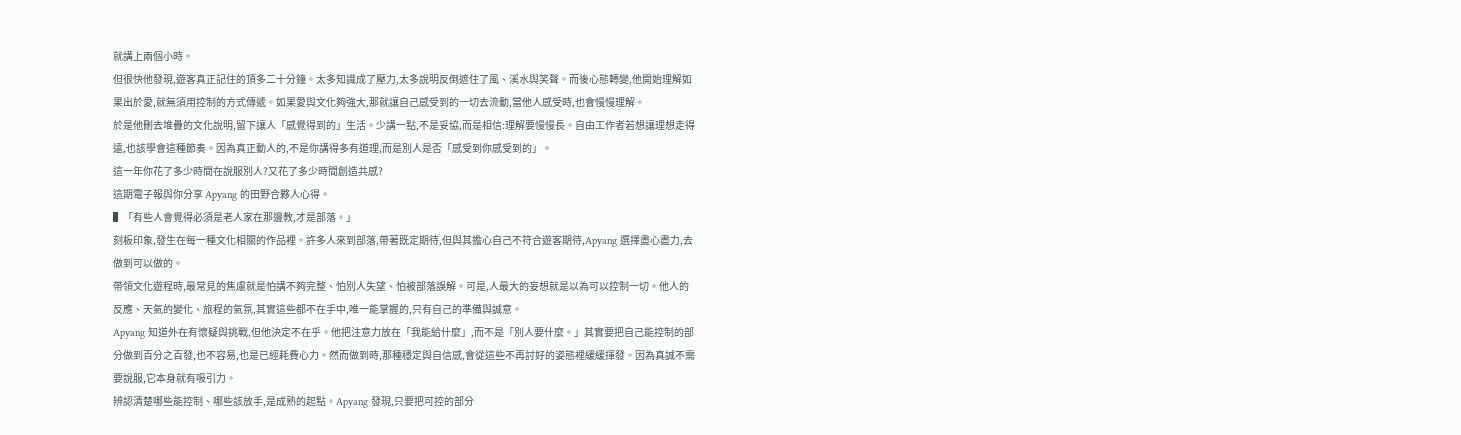就講上兩個小時。
但很快他發現,遊客真正記住的頂多二十分鐘。太多知識成了壓力,太多說明反倒遮住了風、溪水與笑聲。而後心態轉變,他開始理解如果出於愛,就無須用控制的方式傳遞。如果愛與文化夠強大,那就讓自己感受到的一切去流動,當他人感受時,也會慢慢理解。
於是他刪去堆疊的文化說明,留下讓人「感覺得到的」生活。少講一點,不是妥協,而是相信:理解要慢慢長。自由工作者若想讓理想走得遠,也該學會這種節奏。因為真正動人的,不是你講得多有道理,而是別人是否「感受到你感受到的」。
這一年你花了多少時間在說服別人?又花了多少時間創造共感?
這期電子報與你分享 Apyang 的田野合夥人心得。
▌「有些人會覺得必須是老人家在那邊教,才是部落。」
刻板印象,發生在每一種文化相關的作品裡。許多人來到部落,帶著既定期待,但與其擔心自己不符合遊客期待,Apyang 選擇盡心盡力,去做到可以做的。
帶領文化遊程時,最常見的焦慮就是怕講不夠完整、怕別人失望、怕被部落誤解。可是,人最大的妄想就是以為可以控制一切。他人的反應、天氣的變化、旅程的氣氛,其實這些都不在手中,唯一能掌握的,只有自己的準備與誠意。
Apyang 知道外在有懷疑與挑戰,但他決定不在乎。他把注意力放在「我能給什麼」,而不是「別人要什麼。」其實要把自己能控制的部分做到百分之百發,也不容易,也是已經耗費心力。然而做到時,那種穩定與自信感,會從這些不再討好的姿態裡緩緩揮發。因為真誠不需要說服,它本身就有吸引力。
辨認清楚哪些能控制、哪些該放手,是成熟的起點。Apyang 發現,只要把可控的部分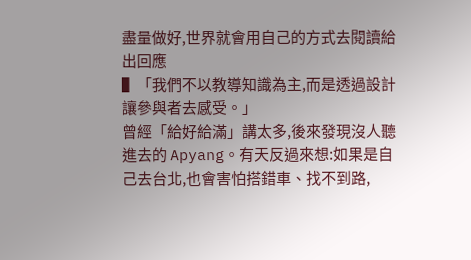盡量做好,世界就會用自己的方式去閱讀給出回應
▌「我們不以教導知識為主,而是透過設計讓參與者去感受。」
曾經「給好給滿」講太多,後來發現沒人聽進去的 Apyang。有天反過來想:如果是自己去台北,也會害怕搭錯車、找不到路,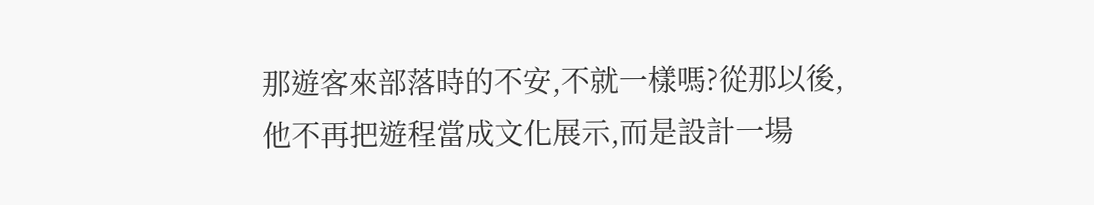那遊客來部落時的不安,不就一樣嗎?從那以後,他不再把遊程當成文化展示,而是設計一場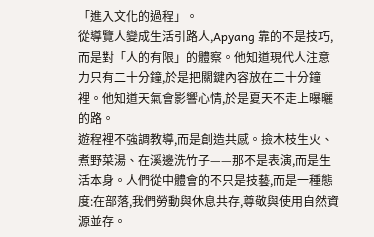「進入文化的過程」。
從導覽人變成生活引路人,Apyang 靠的不是技巧,而是對「人的有限」的體察。他知道現代人注意力只有二十分鐘,於是把關鍵內容放在二十分鐘裡。他知道天氣會影響心情,於是夏天不走上曝曬的路。
遊程裡不強調教導,而是創造共感。撿木枝生火、煮野菜湯、在溪邊洗竹子——那不是表演,而是生活本身。人們從中體會的不只是技藝,而是一種態度:在部落,我們勞動與休息共存,尊敬與使用自然資源並存。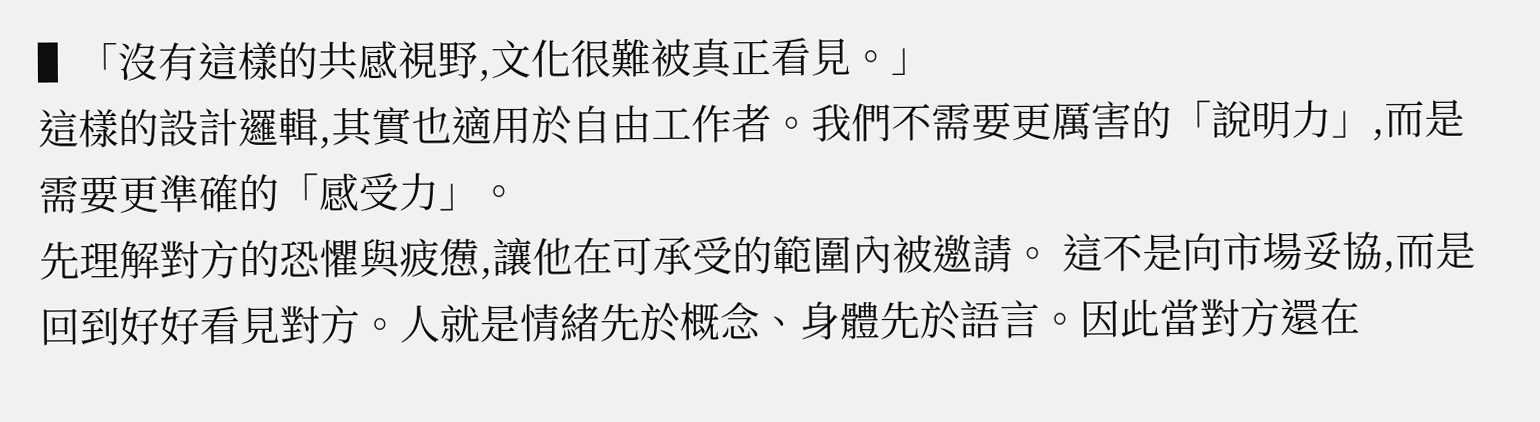▌「沒有這樣的共感視野,文化很難被真正看見。」
這樣的設計邏輯,其實也適用於自由工作者。我們不需要更厲害的「說明力」,而是需要更準確的「感受力」。
先理解對方的恐懼與疲憊,讓他在可承受的範圍內被邀請。 這不是向市場妥協,而是回到好好看見對方。人就是情緒先於概念、身體先於語言。因此當對方還在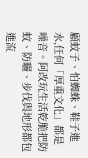顧蚊子、怕蜘蛛、鞋子進水,任何「厚重文化」都是噪音。阿改玩生活乾脆把防蚊、防曬、步伐與地形都包進流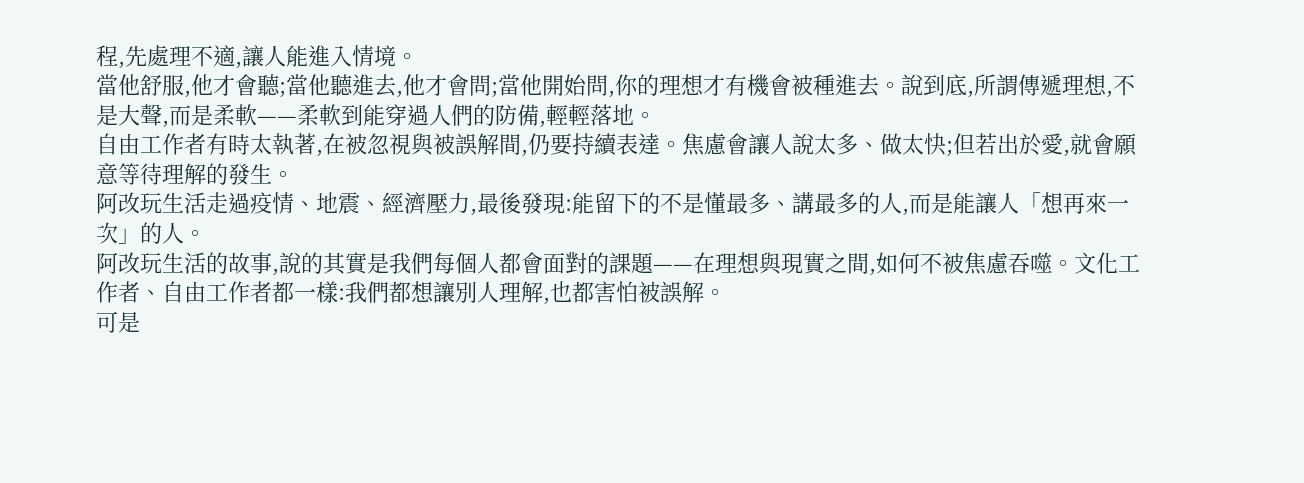程,先處理不適,讓人能進入情境。
當他舒服,他才會聽;當他聽進去,他才會問;當他開始問,你的理想才有機會被種進去。說到底,所謂傳遞理想,不是大聲,而是柔軟——柔軟到能穿過人們的防備,輕輕落地。
自由工作者有時太執著,在被忽視與被誤解間,仍要持續表達。焦慮會讓人說太多、做太快;但若出於愛,就會願意等待理解的發生。
阿改玩生活走過疫情、地震、經濟壓力,最後發現:能留下的不是懂最多、講最多的人,而是能讓人「想再來一次」的人。
阿改玩生活的故事,說的其實是我們每個人都會面對的課題——在理想與現實之間,如何不被焦慮吞噬。文化工作者、自由工作者都一樣:我們都想讓別人理解,也都害怕被誤解。
可是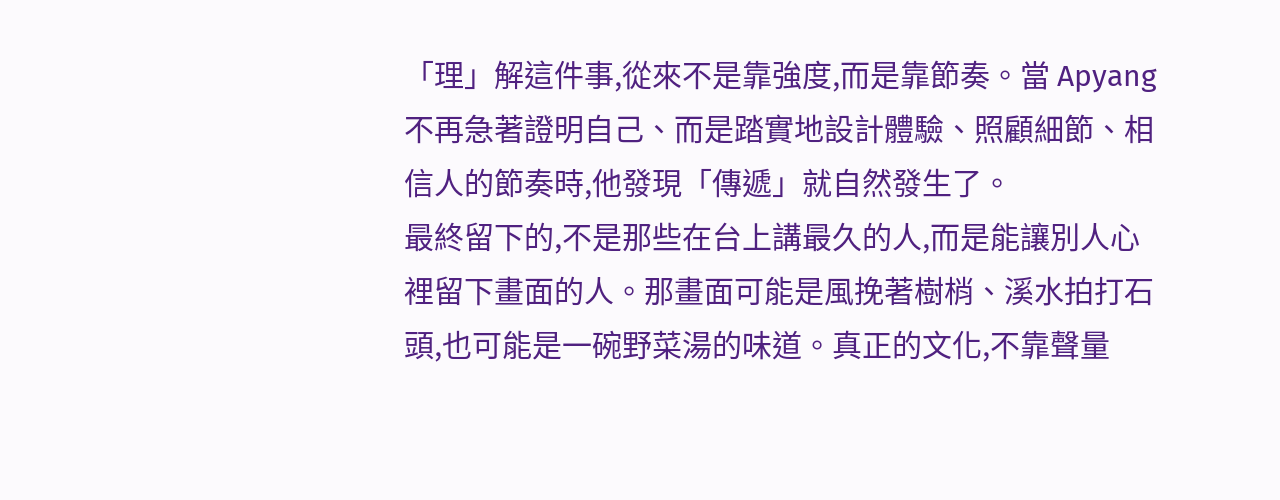「理」解這件事,從來不是靠強度,而是靠節奏。當 Apyang 不再急著證明自己、而是踏實地設計體驗、照顧細節、相信人的節奏時,他發現「傳遞」就自然發生了。
最終留下的,不是那些在台上講最久的人,而是能讓別人心裡留下畫面的人。那畫面可能是風挽著樹梢、溪水拍打石頭,也可能是一碗野菜湯的味道。真正的文化,不靠聲量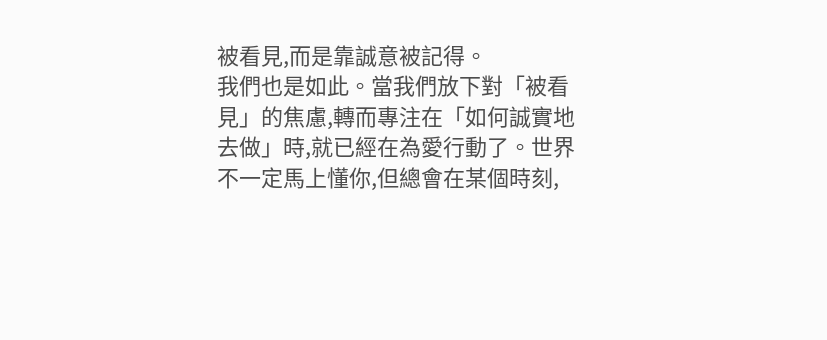被看見,而是靠誠意被記得。
我們也是如此。當我們放下對「被看見」的焦慮,轉而專注在「如何誠實地去做」時,就已經在為愛行動了。世界不一定馬上懂你,但總會在某個時刻,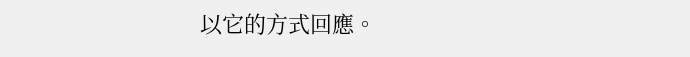以它的方式回應。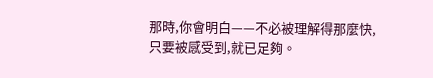那時,你會明白——不必被理解得那麼快,只要被感受到,就已足夠。